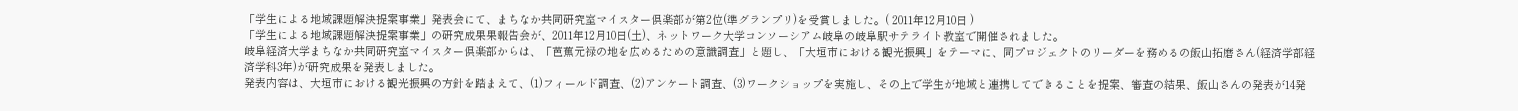「学生による地域課題解決提案事業」発表会にて、まちなか共同研究室マイスター倶楽部が第2位(準グランプリ)を受賞しました。( 2011年12月10日 )
「学生による地域課題解決提案事業」の研究成果果報告会が、2011年12月10日(土)、ネットワーク大学コンソーシアム岐阜の岐阜駅サテライト教室で開催されました。
岐阜経済大学まちなか共同研究室マイスター倶楽部からは、「芭蕉元禄の地を広めるための意識調査」と題し、「大垣市における観光振興」をテーマに、同プロジェクトのリーダーを務めるの飯山拓磨さん(経済学部経済学科3年)が研究成果を発表しました。
発表内容は、大垣市における観光振興の方針を踏まえて、(1)フィールド調査、(2)アンケート調査、(3)ワークショップを実施し、その上で学生が地域と連携してできることを提案、審査の結果、飯山さんの発表が14発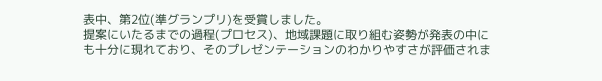表中、第2位(準グランプリ)を受賞しました。
提案にいたるまでの過程(プロセス)、地域課題に取り組む姿勢が発表の中にも十分に現れており、そのプレゼンテーションのわかりやすさが評価されま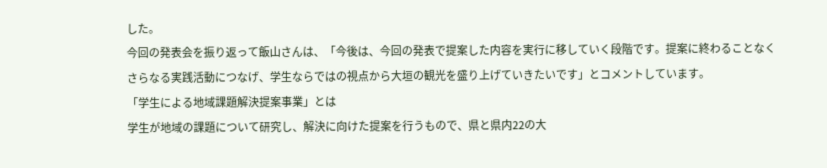した。
今回の発表会を振り返って飯山さんは、「今後は、今回の発表で提案した内容を実行に移していく段階です。提案に終わることなくさらなる実践活動につなげ、学生ならではの視点から大垣の観光を盛り上げていきたいです」とコメントしています。
「学生による地域課題解決提案事業」とは
学生が地域の課題について研究し、解決に向けた提案を行うもので、県と県内22の大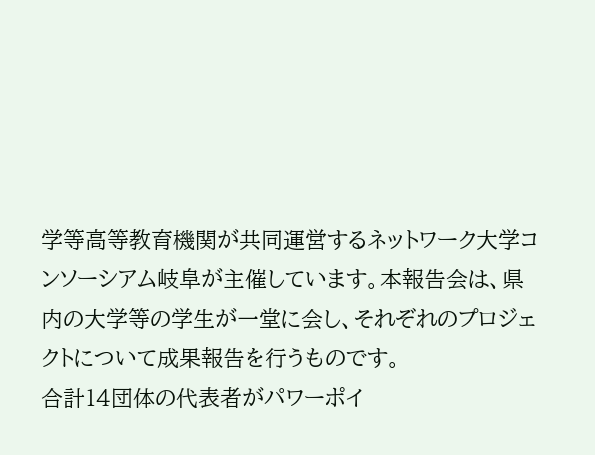学等高等教育機関が共同運営するネットワーク大学コンソーシアム岐阜が主催しています。本報告会は、県内の大学等の学生が一堂に会し、それぞれのプロジェクトについて成果報告を行うものです。
合計14団体の代表者がパワーポイ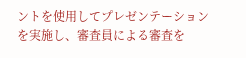ントを使用してプレゼンテーションを実施し、審査員による審査を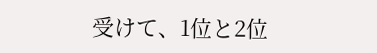受けて、1位と2位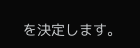を決定します。